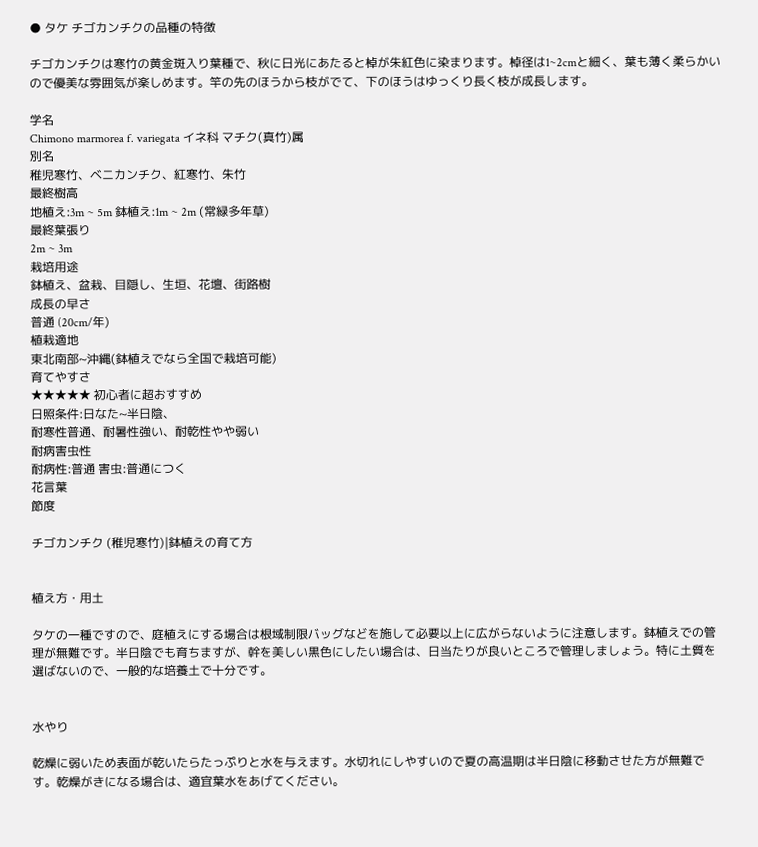● タケ チゴカンチクの品種の特徴

チゴカンチクは寒竹の黄金斑入り葉種で、秋に日光にあたると棹が朱紅色に染まります。棹径は1~2cmと細く、葉も薄く柔らかいので優美な雰囲気が楽しめます。竿の先のほうから枝がでて、下のほうはゆっくり長く枝が成長します。

学名
Chimono marmorea f. variegata イネ科 マチク(真竹)属
別名
稚児寒竹、ベニカンチク、紅寒竹、朱竹
最終樹高
地植え:3m ~ 5m 鉢植え:1m ~ 2m (常緑多年草)
最終葉張り
2m ~ 3m
栽培用途
鉢植え、盆栽、目隠し、生垣、花壇、街路樹
成長の早さ
普通 (20cm/年)
植栽適地
東北南部~沖縄(鉢植えでなら全国で栽培可能)
育てやすさ
★★★★★ 初心者に超おすすめ
日照条件:日なた~半日陰、
耐寒性普通、耐暑性強い、耐乾性やや弱い
耐病害虫性
耐病性:普通 害虫:普通につく
花言葉
節度

チゴカンチク (稚児寒竹)|鉢植えの育て方


植え方・用土

タケの一種ですので、庭植えにする場合は根域制限バッグなどを施して必要以上に広がらないように注意します。鉢植えでの管理が無難です。半日陰でも育ちますが、幹を美しい黒色にしたい場合は、日当たりが良いところで管理しましょう。特に土質を選ばないので、一般的な培養土で十分です。


水やり

乾燥に弱いため表面が乾いたらたっぷりと水を与えます。水切れにしやすいので夏の高温期は半日陰に移動させた方が無難です。乾燥がきになる場合は、適宜葉水をあげてください。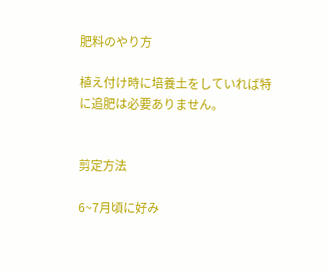肥料のやり方

植え付け時に培養土をしていれば特に追肥は必要ありません。


剪定方法

6~7月頃に好み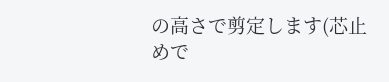の高さで剪定します(芯止めで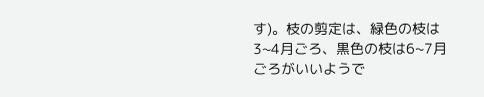す)。枝の剪定は、緑色の枝は3~4月ごろ、黒色の枝は6~7月ごろがいいようで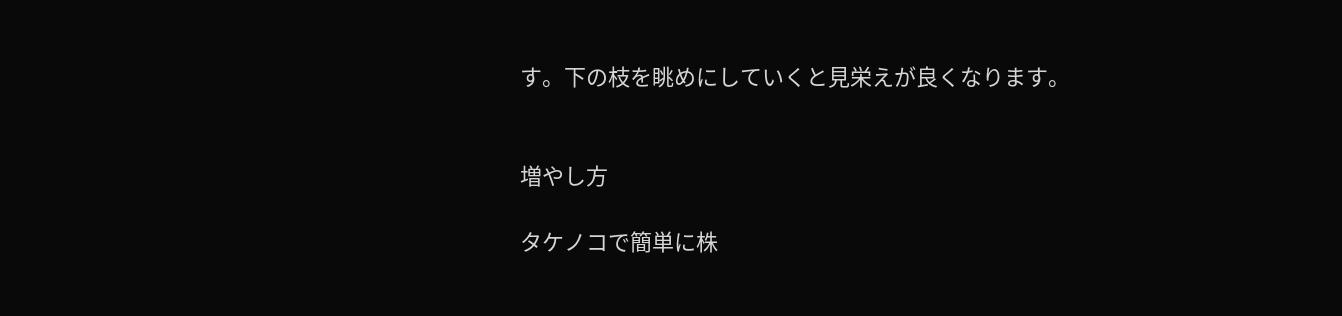す。下の枝を眺めにしていくと見栄えが良くなります。


増やし方

タケノコで簡単に株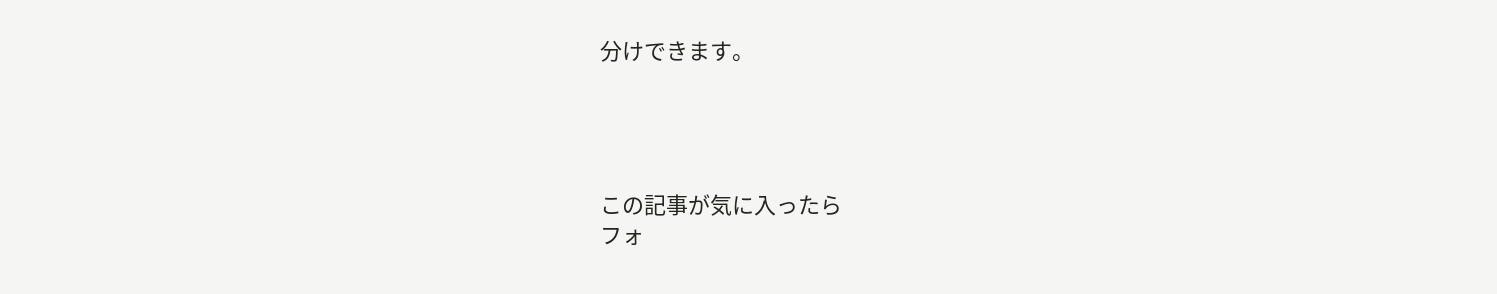分けできます。




この記事が気に入ったら
フォ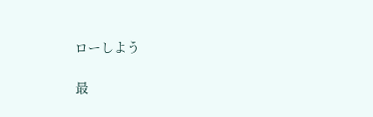ローしよう

最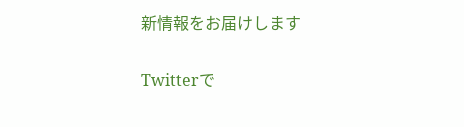新情報をお届けします

Twitterで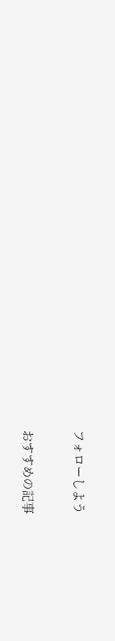フォローしよう

おすすめの記事